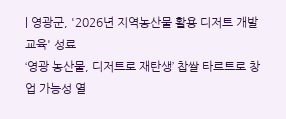| 영광군, '2026년 지역농산물 활용 디저트 개발 교육' 성료
‘영광 농산물, 디저트로 재탄생’ 찹쌀 타르트로 창업 가능성 열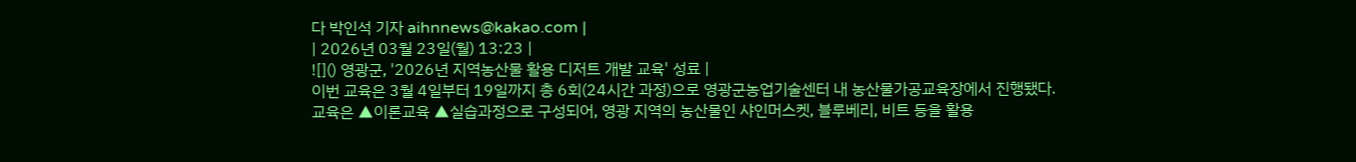다 박인석 기자 aihnnews@kakao.com |
| 2026년 03월 23일(월) 13:23 |
![]() 영광군, '2026년 지역농산물 활용 디저트 개발 교육' 성료 |
이번 교육은 3월 4일부터 19일까지 총 6회(24시간 과정)으로 영광군농업기술센터 내 농산물가공교육장에서 진행됐다.
교육은 ▲이론교육 ▲실습과정으로 구성되어, 영광 지역의 농산물인 샤인머스켓, 블루베리, 비트 등을 활용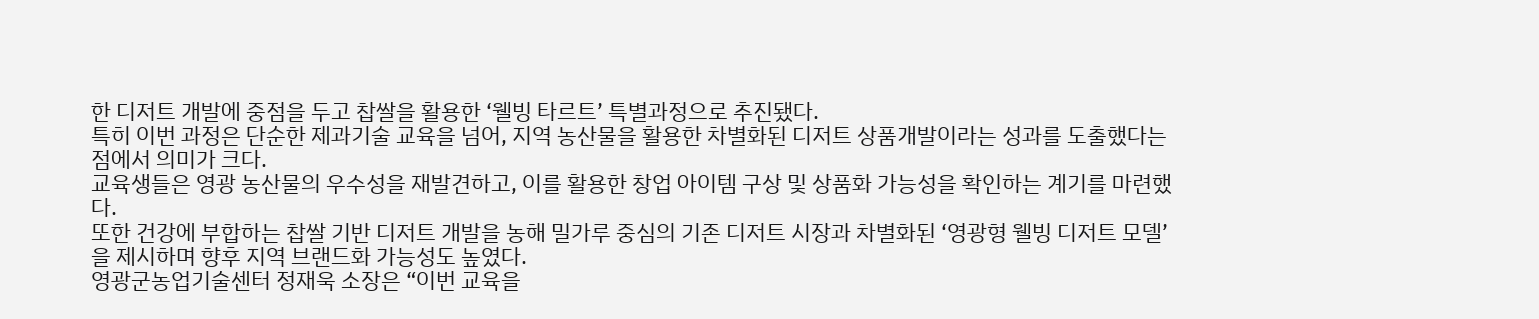한 디저트 개발에 중점을 두고 찹쌀을 활용한 ‘웰빙 타르트’ 특별과정으로 추진됐다.
특히 이번 과정은 단순한 제과기술 교육을 넘어, 지역 농산물을 활용한 차별화된 디저트 상품개발이라는 성과를 도출했다는 점에서 의미가 크다.
교육생들은 영광 농산물의 우수성을 재발견하고, 이를 활용한 창업 아이템 구상 및 상품화 가능성을 확인하는 계기를 마련했다.
또한 건강에 부합하는 찹쌀 기반 디저트 개발을 농해 밀가루 중심의 기존 디저트 시장과 차별화된 ‘영광형 웰빙 디저트 모델’을 제시하며 향후 지역 브랜드화 가능성도 높였다.
영광군농업기술센터 정재욱 소장은 “이번 교육을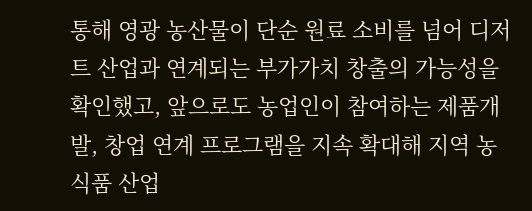통해 영광 농산물이 단순 원료 소비를 넘어 디저트 산업과 연계되는 부가가치 창출의 가능성을 확인했고, 앞으로도 농업인이 참여하는 제품개발, 창업 연계 프로그램을 지속 확대해 지역 농식품 산업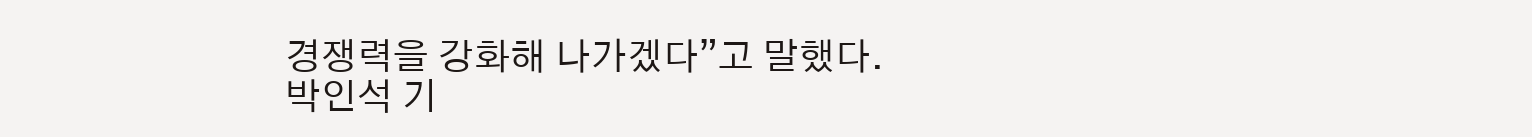경쟁력을 강화해 나가겠다”고 말했다.
박인석 기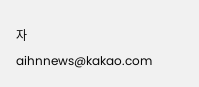자 aihnnews@kakao.com